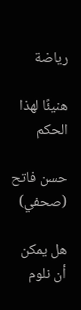رياضة

هنيئًا لهذا الحكم

حسن فاتح (صحفي)

هل يمكن أن نلوم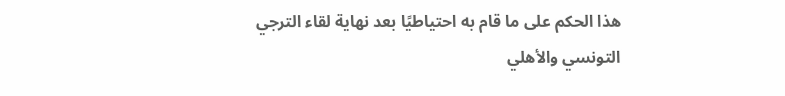هذا الحكم على ما قام به احتياطيًا بعد نهاية لقاء الترجي التونسي والأهلي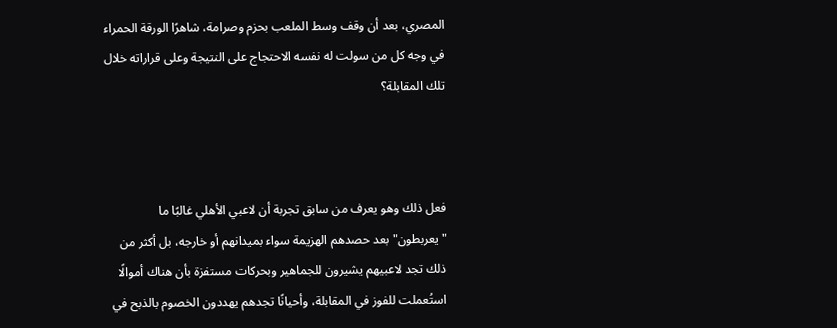المصري، بعد أن وقف وسط الملعب بحزم وصرامة، شاهرًا الورقة الحمراء في وجه كل من سولت له نفسه الاحتجاج على النتيجة وعلى قراراته خلال تلك المقابلة؟



فعل ذلك وهو يعرف من سابق تجربة أن لاعبي الأهلي غالبًا ما "يعربطون" بعد حصدهم الهزيمة سواء بميدانهم أو خارجه، بل أكثر من ذلك تجد لاعبيهم يشيرون للجماهير وبحركات مستفزة بأن هناك أموالًا استُعملت للفوز في المقابلة، وأحيانًا تجدهم يهددون الخصوم بالذبح في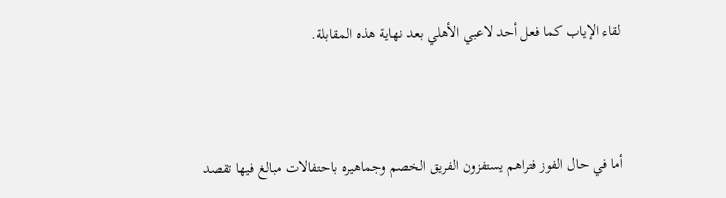لقاء الإياب كما فعل أحد لاعبي الأهلي بعد نهاية هذه المقابلة.



أما في حال الفوز فتراهم يستفزون الفريق الخصم وجماهيره باحتفالات مبالغ فيها تقصد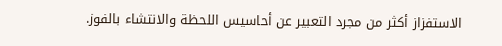الاستفزاز أكثر من مجرد التعبير عن أحاسيس اللحظة والانتشاء بالفوز.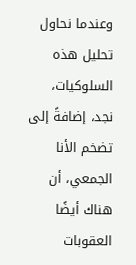وعندما نحاول تحليل هذه السلوكيات، نجد، إضافةً إلى تضخم الأنا الجمعي، أن هناك أيضًا العقوبات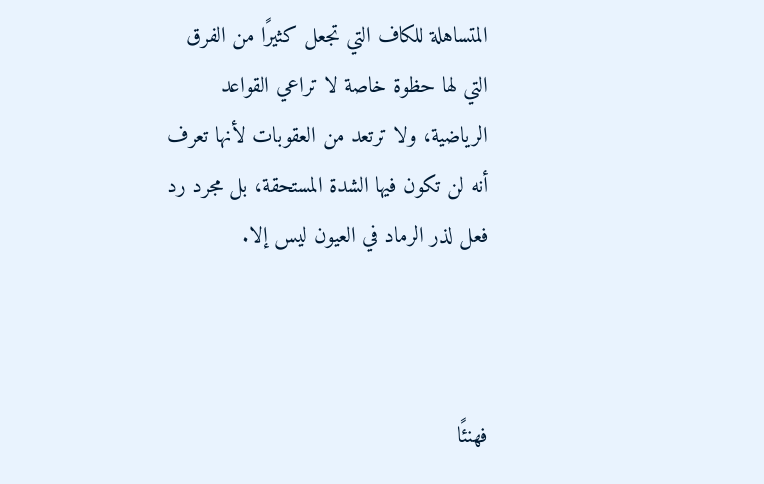المتساهلة للكاف التي تجعل كثيرًا من الفرق التي لها حظوة خاصة لا تراعي القواعد الرياضية، ولا ترتعد من العقوبات لأنها تعرف أنه لن تكون فيها الشدة المستحقة، بل مجرد رد فعل لذر الرماد في العيون ليس إلا.



فهنئًا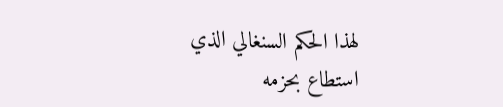لهذا الحكم السنغالي الذي استطاع بحزمه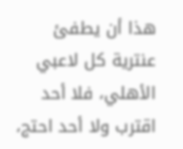هذا أن يطفئ عنترية كل لاعبي الأهلي، فلا أحد اقترب ولا أحد احتج،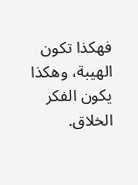فهكذا تكون الهيبة، وهكذا يكون الفكر الخلاق.